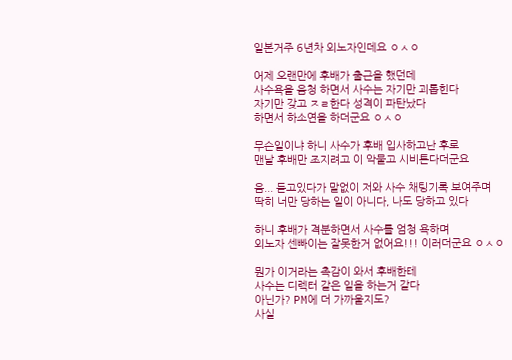일본거주 6년차 외노자인데요 ㅇㅅㅇ

어제 오랜만에 후배가 출근을 했던데
사수욕을 음청 하면서 사수는 자기만 괴롭힌다
자기만 갖고 ㅈㄹ한다 성격이 파탄났다
하면서 하소연을 하더군요 ㅇㅅㅇ

무슨일이냐 하니 사수가 후배 입사하고난 후로
맨날 후배만 조지려고 이 악물고 시비튼다더군요

음... 듣고있다가 말없이 저와 사수 채팅기록 보여주며
딱히 너만 당하는 일이 아니다, 나도 당하고 있다

하니 후배가 격분하면서 사수를 엄청 욕하며
외노자 센빠이는 잘못한거 없어요!!! 이러더군요 ㅇㅅㅇ

뭔가 이거라는 촉감이 와서 후배한테
사수는 디렉터 같은 일을 하는거 같다
아닌가? PM에 더 가까울지도?
사실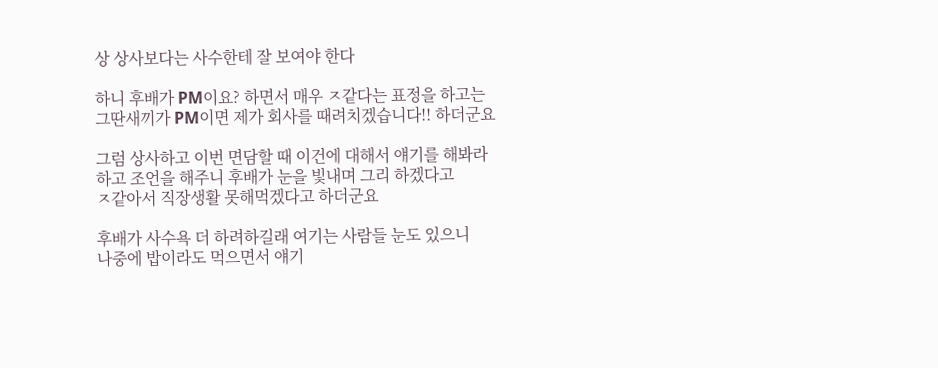상 상사보다는 사수한테 잘 보여야 한다

하니 후배가 PM이요? 하면서 매우 ㅈ같다는 표정을 하고는
그딴새끼가 PM이면 제가 회사를 때려치겠습니다!! 하더군요

그럼 상사하고 이번 면담할 때 이건에 대해서 얘기를 해봐라
하고 조언을 해주니 후배가 눈을 빛내며 그리 하겠다고
ㅈ같아서 직장생활 못해먹겠다고 하더군요

후배가 사수욕 더 하려하길래 여기는 사람들 눈도 있으니
나중에 밥이라도 먹으면서 얘기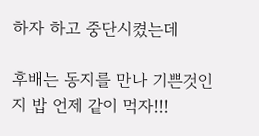하자 하고 중단시켰는데

후배는 동지를 만나 기쁜것인지 밥 언제 같이 먹자!!!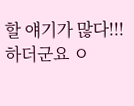할 얘기가 많다!!! 하더군요 ㅇ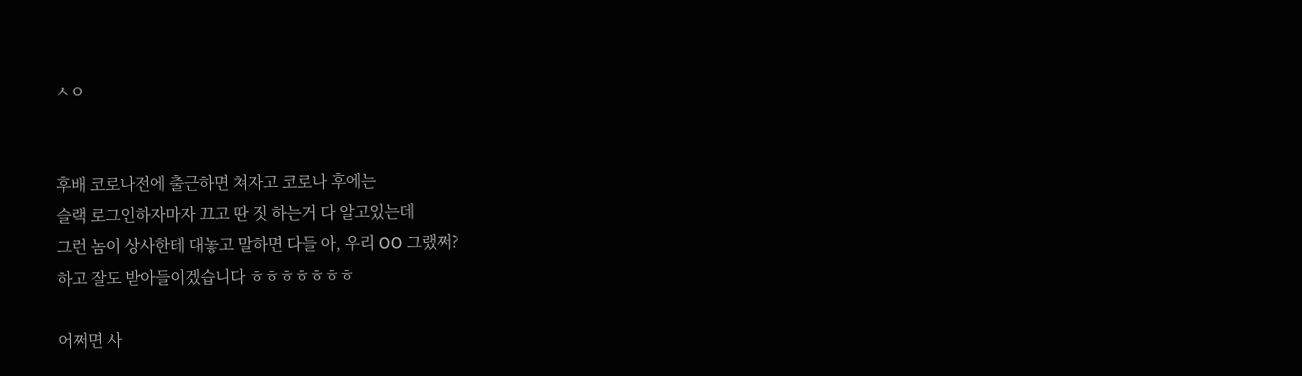ㅅㅇ


후배 코로나전에 출근하면 쳐자고 코로나 후에는
슬랙 로그인하자마자 끄고 딴 짓 하는거 다 알고있는데
그런 놈이 상사한테 대놓고 말하면 다들 아, 우리 OO 그랬쩌?
하고 잘도 받아들이겠습니다 ㅎㅎㅎㅎㅎㅎㅎ

어쩌면 사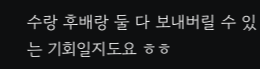수랑 후배랑 둘 다 보내버릴 수 있는 기회일지도요 ㅎㅎ